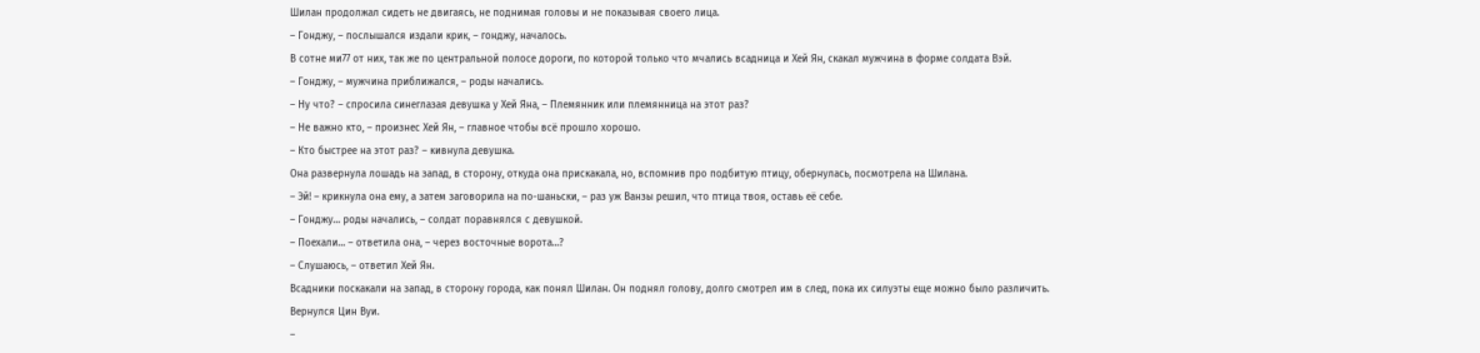Шилан продолжал сидеть не двигаясь, не поднимая головы и не показывая своего лица.
– Гонджу, – послышался издали крик, – гонджу, началось.
В сотне ми77 от них, так же по центральной полосе дороги, по которой только что мчались всадница и Хей Ян, скакал мужчина в форме солдата Вэй.
– Гонджу, – мужчина приближался, – роды начались.
– Ну что? – спросила синеглазая девушка у Хей Яна, – Племянник или племянница на этот раз?
– Не важно кто, – произнес Хей Ян, – главное чтобы всё прошло хорошо.
– Кто быстрее на этот раз? – кивнула девушка.
Она развернула лошадь на запад, в сторону, откуда она прискакала, но, вспомнив про подбитую птицу, обернулась, посмотрела на Шилана.
– Эй! – крикнула она ему, а затем заговорила на по-шаньски, – раз уж Ванзы решил, что птица твоя, оставь её себе.
– Гонджу… роды начались, – солдат поравнялся с девушкой.
– Поехали… – ответила она, – через восточные ворота…?
– Слушаюсь, – ответил Хей Ян.
Всадники поскакали на запад, в сторону города, как понял Шилан. Он поднял голову, долго смотрел им в след, пока их силуэты еще можно было различить.
Вернулся Цин Вуи.
–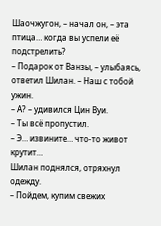Шаочжугон, – начал он, – эта птица… когда вы успели её подстрелить?
– Подарок от Ванзы, – улыбаясь, ответил Шилан. – Наш с тобой ужин.
– А? – удивился Цин Вуи.
– Ты всё пропустил.
– Э… извините… что-то живот крутит…
Шилан поднялся, отряхнул одежду.
– Пойдем, купим свежих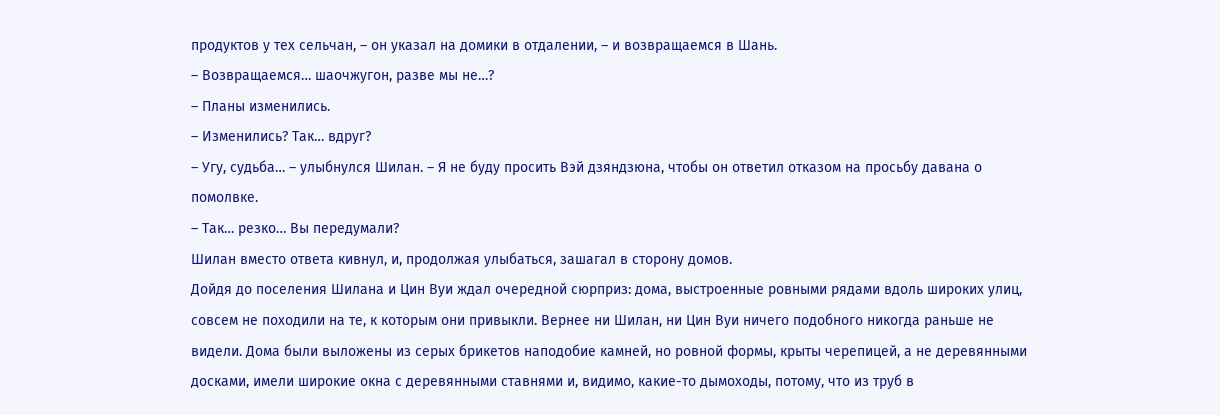продуктов у тех сельчан, – он указал на домики в отдалении, – и возвращаемся в Шань.
– Возвращаемся… шаочжугон, разве мы не…?
– Планы изменились.
– Изменились? Так… вдруг?
– Угу, судьба… – улыбнулся Шилан. – Я не буду просить Вэй дзяндзюна, чтобы он ответил отказом на просьбу давана о помолвке.
– Так… резко… Вы передумали?
Шилан вместо ответа кивнул, и, продолжая улыбаться, зашагал в сторону домов.
Дойдя до поселения Шилана и Цин Вуи ждал очередной сюрприз: дома, выстроенные ровными рядами вдоль широких улиц, совсем не походили на те, к которым они привыкли. Вернее ни Шилан, ни Цин Вуи ничего подобного никогда раньше не видели. Дома были выложены из серых брикетов наподобие камней, но ровной формы, крыты черепицей, а не деревянными досками, имели широкие окна с деревянными ставнями и, видимо, какие-то дымоходы, потому, что из труб в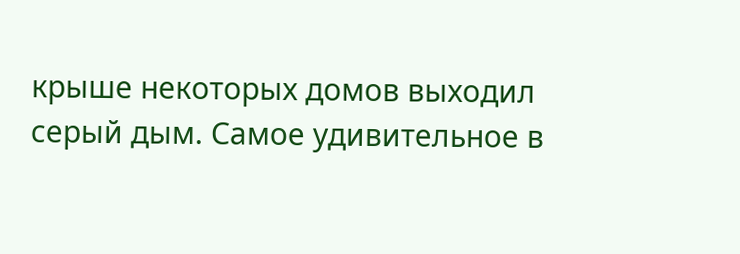крыше некоторых домов выходил серый дым. Самое удивительное в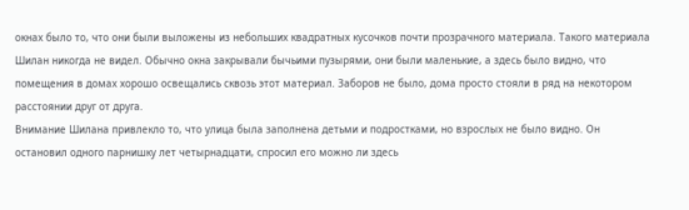окнах было то, что они были выложены из небольших квадратных кусочков почти прозрачного материала. Такого материала Шилан никогда не видел. Обычно окна закрывали бычьими пузырями, они были маленькие, а здесь было видно, что помещения в домах хорошо освещались сквозь этот материал. Заборов не было, дома просто стояли в ряд на некотором расстоянии друг от друга.
Внимание Шилана привлекло то, что улица была заполнена детьми и подростками, но взрослых не было видно. Он остановил одного парнишку лет четырнадцати, спросил его можно ли здесь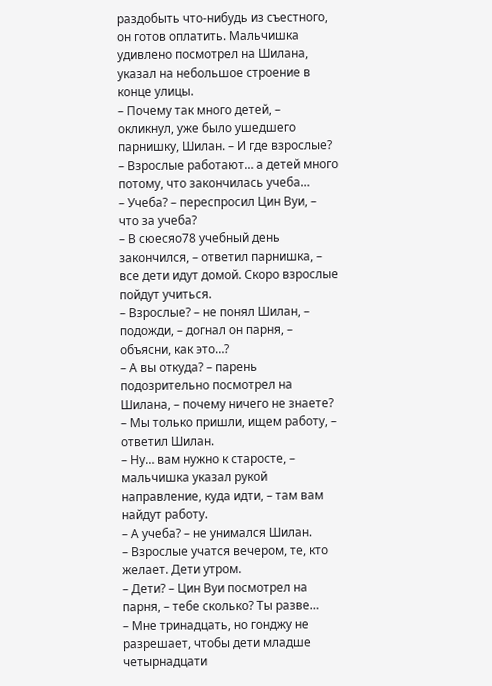раздобыть что-нибудь из съестного, он готов оплатить. Мальчишка удивлено посмотрел на Шилана, указал на небольшое строение в конце улицы.
– Почему так много детей, – окликнул, уже было ушедшего парнишку, Шилан. – И где взрослые?
– Взрослые работают… а детей много потому, что закончилась учеба…
– Учеба? – переспросил Цин Вуи, – что за учеба?
– В сюесяо78 учебный день закончился, – ответил парнишка, – все дети идут домой. Скоро взрослые пойдут учиться.
– Взрослые? – не понял Шилан, – подожди, – догнал он парня, – объясни, как это…?
– А вы откуда? – парень подозрительно посмотрел на Шилана, – почему ничего не знаете?
– Мы только пришли, ищем работу, – ответил Шилан.
– Ну… вам нужно к старосте, – мальчишка указал рукой направление, куда идти, – там вам найдут работу.
– А учеба? – не унимался Шилан.
– Взрослые учатся вечером, те, кто желает. Дети утром.
– Дети? – Цин Вуи посмотрел на парня, – тебе сколько? Ты разве…
– Мне тринадцать, но гонджу не разрешает, чтобы дети младше четырнадцати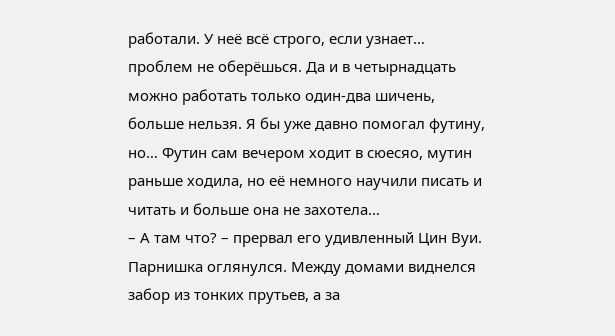работали. У неё всё строго, если узнает… проблем не оберёшься. Да и в четырнадцать можно работать только один-два шичень, больше нельзя. Я бы уже давно помогал футину, но… Футин сам вечером ходит в сюесяо, мутин раньше ходила, но её немного научили писать и читать и больше она не захотела…
– А там что? – прервал его удивленный Цин Вуи.
Парнишка оглянулся. Между домами виднелся забор из тонких прутьев, а за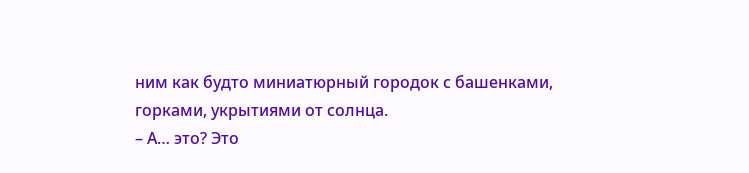ним как будто миниатюрный городок с башенками, горками, укрытиями от солнца.
– А… это? Это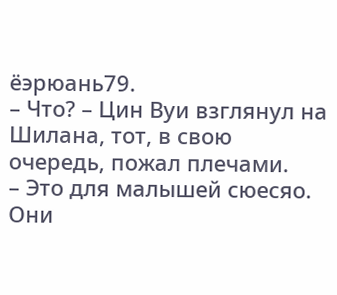ёэрюань79.
– Что? – Цин Вуи взглянул на Шилана, тот, в свою очередь, пожал плечами.
– Это для малышей сюесяо. Они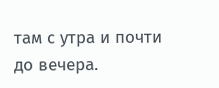там с утра и почти до вечера.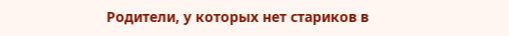Родители, у которых нет стариков в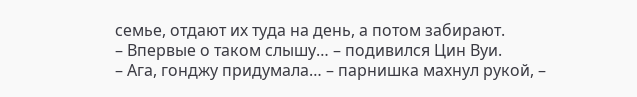семье, отдают их туда на день, а потом забирают.
– Впервые о таком слышу… – подивился Цин Вуи.
– Ага, гонджу придумала… – парнишка махнул рукой, –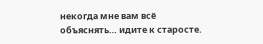некогда мне вам всё объяснять… идите к старосте.